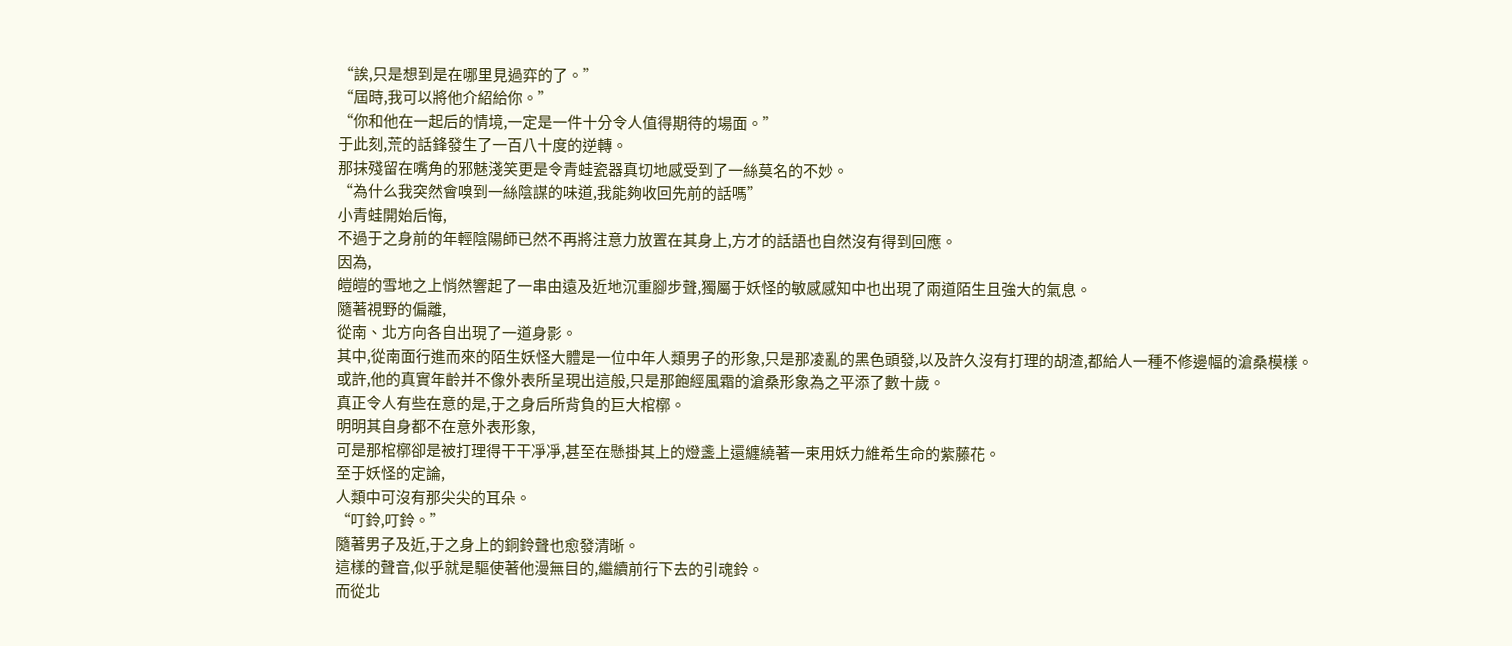“誒,只是想到是在哪里見過弈的了。”
“屆時,我可以將他介紹給你。”
“你和他在一起后的情境,一定是一件十分令人值得期待的場面。”
于此刻,荒的話鋒發生了一百八十度的逆轉。
那抹殘留在嘴角的邪魅淺笑更是令青蛙瓷器真切地感受到了一絲莫名的不妙。
“為什么我突然會嗅到一絲陰謀的味道,我能夠收回先前的話嗎”
小青蛙開始后悔,
不過于之身前的年輕陰陽師已然不再將注意力放置在其身上,方才的話語也自然沒有得到回應。
因為,
皚皚的雪地之上悄然響起了一串由遠及近地沉重腳步聲,獨屬于妖怪的敏感感知中也出現了兩道陌生且強大的氣息。
隨著視野的偏離,
從南、北方向各自出現了一道身影。
其中,從南面行進而來的陌生妖怪大體是一位中年人類男子的形象,只是那凌亂的黑色頭發,以及許久沒有打理的胡渣,都給人一種不修邊幅的滄桑模樣。
或許,他的真實年齡并不像外表所呈現出這般,只是那飽經風霜的滄桑形象為之平添了數十歲。
真正令人有些在意的是,于之身后所背負的巨大棺槨。
明明其自身都不在意外表形象,
可是那棺槨卻是被打理得干干凈凈,甚至在懸掛其上的燈盞上還纏繞著一束用妖力維希生命的紫藤花。
至于妖怪的定論,
人類中可沒有那尖尖的耳朵。
“叮鈴,叮鈴。”
隨著男子及近,于之身上的銅鈴聲也愈發清晰。
這樣的聲音,似乎就是驅使著他漫無目的,繼續前行下去的引魂鈴。
而從北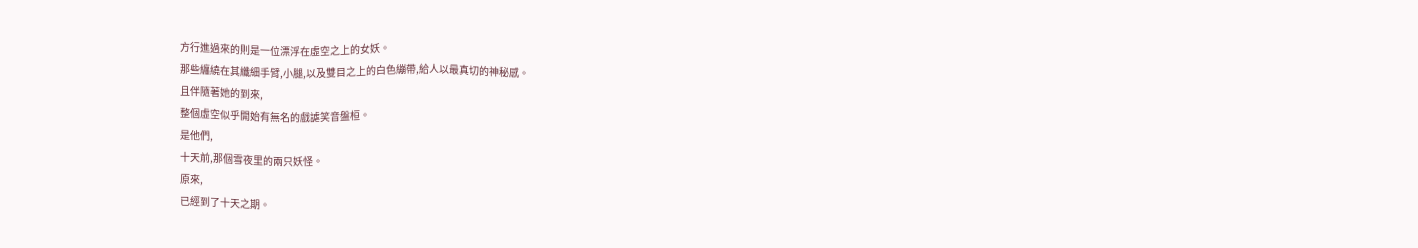方行進過來的則是一位漂浮在虛空之上的女妖。
那些纏繞在其纖細手臂,小腿,以及雙目之上的白色繃帶,給人以最真切的神秘感。
且伴隨著她的到來,
整個虛空似乎開始有無名的戲謔笑音盤桓。
是他們,
十天前,那個雪夜里的兩只妖怪。
原來,
已經到了十天之期。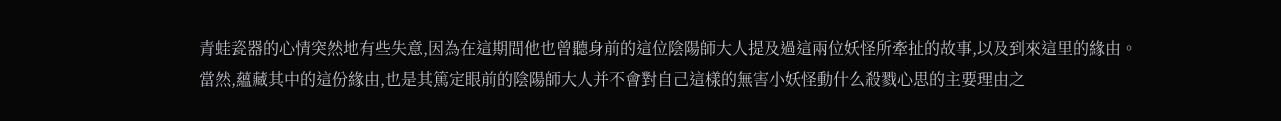青蛙瓷器的心情突然地有些失意,因為在這期間他也曾聽身前的這位陰陽師大人提及過這兩位妖怪所牽扯的故事,以及到來這里的緣由。
當然,蘊藏其中的這份緣由,也是其篤定眼前的陰陽師大人并不會對自己這樣的無害小妖怪動什么殺戮心思的主要理由之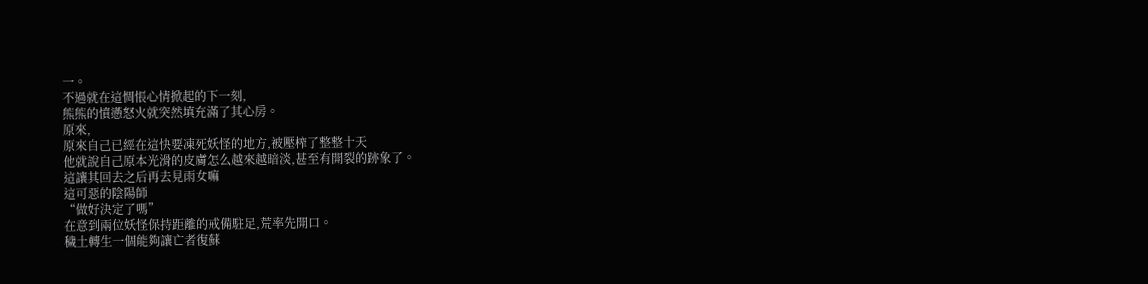一。
不過就在這惆悵心情掀起的下一刻,
熊熊的憤懣怒火就突然填充滿了其心房。
原來,
原來自己已經在這快要凍死妖怪的地方,被壓榨了整整十天
他就說自己原本光滑的皮膚怎么越來越暗淡,甚至有開裂的跡象了。
這讓其回去之后再去見雨女嘛
這可惡的陰陽師
“做好決定了嗎”
在意到兩位妖怪保持距離的戒備駐足,荒率先開口。
穢土轉生一個能夠讓亡者復蘇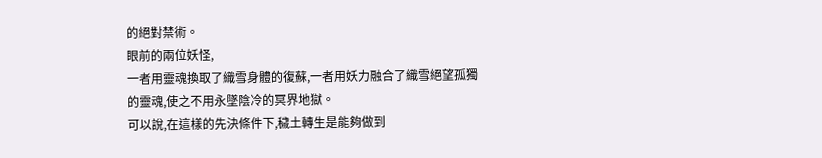的絕對禁術。
眼前的兩位妖怪,
一者用靈魂換取了織雪身體的復蘇,一者用妖力融合了織雪絕望孤獨的靈魂,使之不用永墜陰冷的冥界地獄。
可以說,在這樣的先決條件下,穢土轉生是能夠做到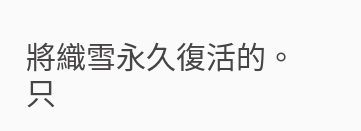將織雪永久復活的。
只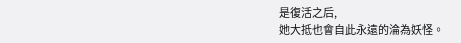是復活之后,
她大抵也會自此永遠的淪為妖怪。